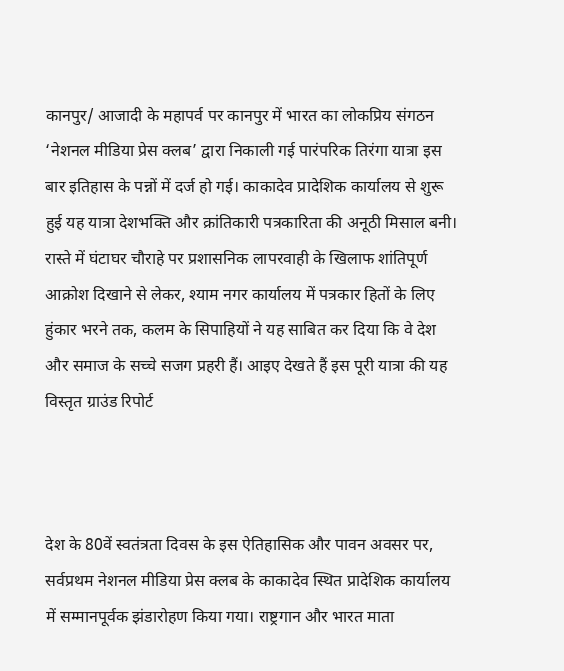कानपुर/ आजादी के महापर्व पर कानपुर में भारत का लोकप्रिय संगठन ‘नेशनल मीडिया प्रेस क्लब’ द्वारा निकाली गई पारंपरिक तिरंगा यात्रा इस बार इतिहास के पन्नों में दर्ज हो गई। काकादेव प्रादेशिक कार्यालय से शुरू हुई यह यात्रा देशभक्ति और क्रांतिकारी पत्रकारिता की अनूठी मिसाल बनी। रास्ते में घंटाघर चौराहे पर प्रशासनिक लापरवाही के खिलाफ शांतिपूर्ण आक्रोश दिखाने से लेकर, श्याम नगर कार्यालय में पत्रकार हितों के लिए हुंकार भरने तक, कलम के सिपाहियों ने यह साबित कर दिया कि वे देश और समाज के सच्चे सजग प्रहरी हैं। आइए देखते हैं इस पूरी यात्रा की यह विस्तृत ग्राउंड रिपोर्ट



देश के 80वें स्वतंत्रता दिवस के इस ऐतिहासिक और पावन अवसर पर, सर्वप्रथम नेशनल मीडिया प्रेस क्लब के काकादेव स्थित प्रादेशिक कार्यालय में सम्मानपूर्वक झंडारोहण किया गया। राष्ट्रगान और भारत माता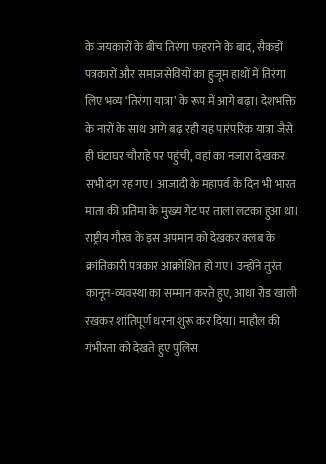के जयकारों के बीच तिरंगा फहराने के बाद, सैकड़ों पत्रकारों और समाजसेवियों का हुजूम हाथों में तिरंगा लिए भव्य ‘तिरंगा यात्रा’ के रूप में आगे बढ़ा। देशभक्ति के नारों के साथ आगे बढ़ रही यह पारंपरिक यात्रा जैसे ही घंटाघर चौराहे पर पहुंची, वहां का नजारा देखकर सभी दंग रह गए। आजादी के महापर्व के दिन भी भारत माता की प्रतिमा के मुख्य गेट पर ताला लटका हुआ था। राष्ट्रीय गौरव के इस अपमान को देखकर क्लब के क्रांतिकारी पत्रकार आक्रोशित हो गए। उन्होंने तुरंत कानून-व्यवस्था का सम्मान करते हुए, आधा रोड खाली रखकर शांतिपूर्ण धरना शुरू कर दिया। माहौल की गंभीरता को देखते हुए पुलिस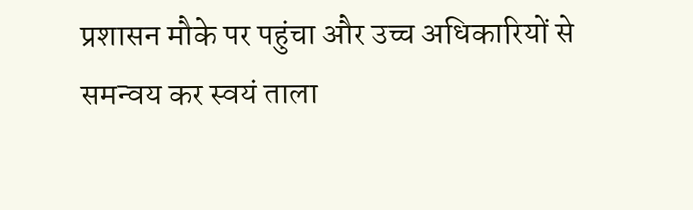प्रशासन मौके पर पहुंचा और उच्च अधिकारियों से समन्वय कर स्वयं ताला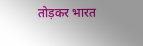तोड़कर भारत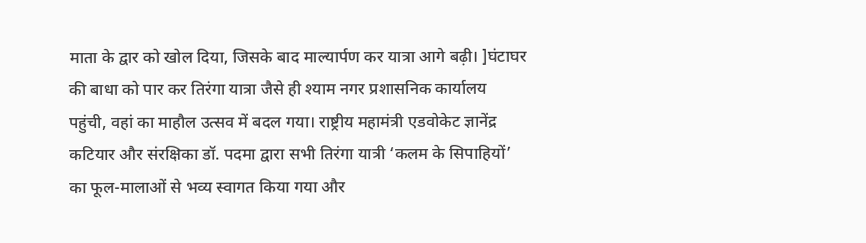माता के द्वार को खोल दिया, जिसके बाद माल्यार्पण कर यात्रा आगे बढ़ी। ]घंटाघर की बाधा को पार कर तिरंगा यात्रा जैसे ही श्याम नगर प्रशासनिक कार्यालय पहुंची, वहां का माहौल उत्सव में बदल गया। राष्ट्रीय महामंत्री एडवोकेट ज्ञानेंद्र कटियार और संरक्षिका डॉ. पदमा द्वारा सभी तिरंगा यात्री ‘कलम के सिपाहियों’ का फूल-मालाओं से भव्य स्वागत किया गया और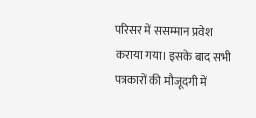परिसर में ससम्मान प्रवेश कराया गया। इसके बाद सभी पत्रकारों की मौजूदगी में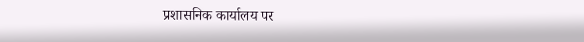प्रशासनिक कार्यालय पर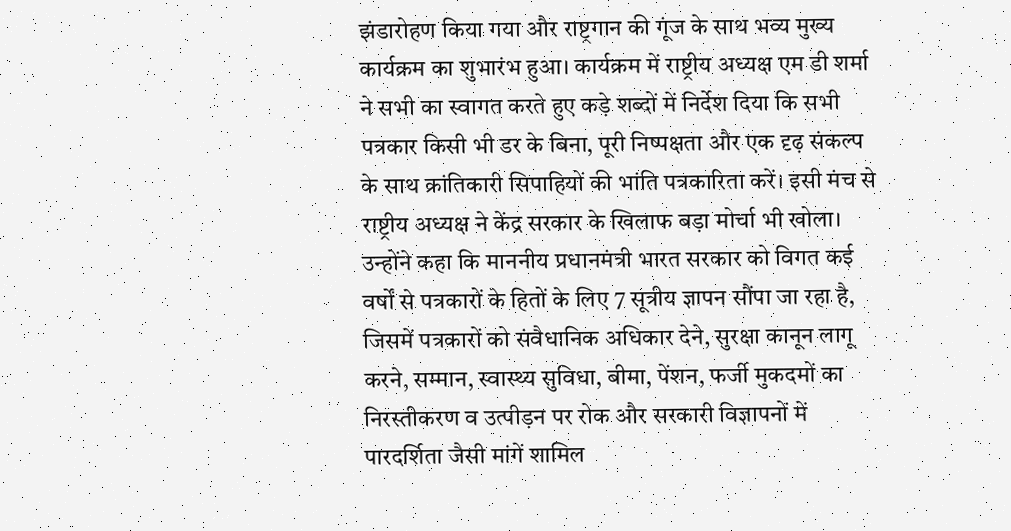झंडारोहण किया गया और राष्ट्रगान की गूंज के साथ भव्य मुख्य कार्यक्रम का शुभारंभ हुआ। कार्यक्रम में राष्ट्रीय अध्यक्ष एम डी शर्मा ने सभी का स्वागत करते हुए कड़े शब्दों में निर्देश दिया कि सभी पत्रकार किसी भी डर के बिना, पूरी निष्पक्षता और एक दृढ़ संकल्प के साथ क्रांतिकारी सिपाहियों की भांति पत्रकारिता करें। इसी मंच से राष्ट्रीय अध्यक्ष ने केंद्र सरकार के खिलाफ बड़ा मोर्चा भी खोला। उन्होंने कहा कि माननीय प्रधानमंत्री भारत सरकार को विगत कई वर्षों से पत्रकारों के हितों के लिए 7 सूत्रीय ज्ञापन सौंपा जा रहा है, जिसमें पत्रकारों को संवैधानिक अधिकार देने, सुरक्षा कानून लागू करने, सम्मान, स्वास्थ्य सुविधा, बीमा, पेंशन, फर्जी मुकदमों का निरस्तीकरण व उत्पीड़न पर रोक और सरकारी विज्ञापनों में पारदर्शिता जैसी मांगें शामिल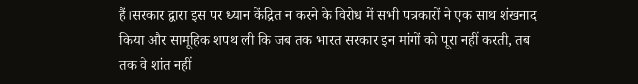हैं।सरकार द्वारा इस पर ध्यान केंद्रित न करने के विरोध में सभी पत्रकारों ने एक साथ शंखनाद किया और सामूहिक शपथ ली कि जब तक भारत सरकार इन मांगों को पूरा नहीं करती, तब तक वे शांत नहीं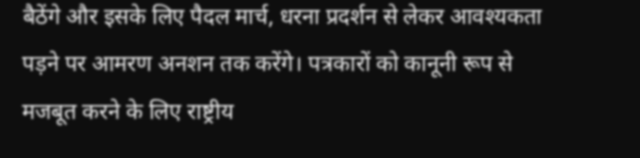बैठेंगे और इसके लिए पैदल मार्च, धरना प्रदर्शन से लेकर आवश्यकता पड़ने पर आमरण अनशन तक करेंगे। पत्रकारों को कानूनी रूप से मजबूत करने के लिए राष्ट्रीय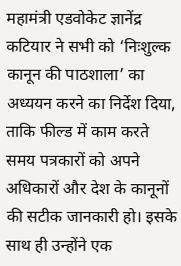महामंत्री एडवोकेट ज्ञानेंद्र कटियार ने सभी को ‘निःशुल्क कानून की पाठशाला’ का अध्ययन करने का निर्देश दिया, ताकि फील्ड में काम करते समय पत्रकारों को अपने अधिकारों और देश के कानूनों की सटीक जानकारी हो। इसके साथ ही उन्होंने एक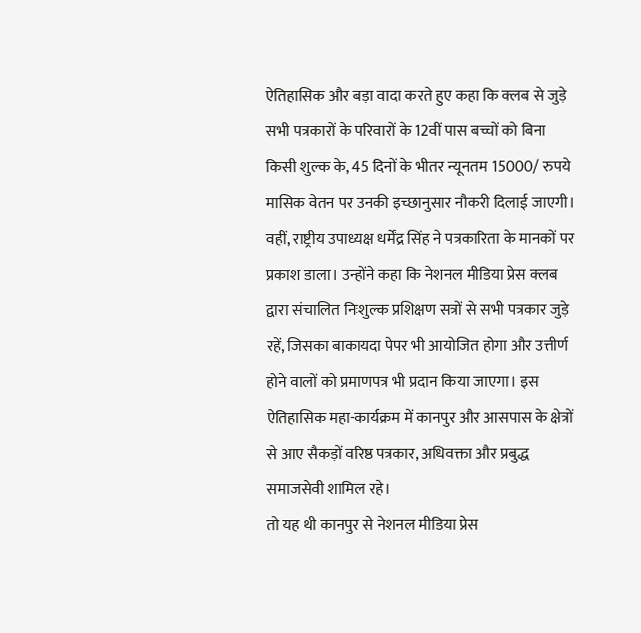ऐतिहासिक और बड़ा वादा करते हुए कहा कि क्लब से जुड़े सभी पत्रकारों के परिवारों के 12वीं पास बच्चों को बिना किसी शुल्क के, 45 दिनों के भीतर न्यूनतम 15000/ रुपये मासिक वेतन पर उनकी इच्छानुसार नौकरी दिलाई जाएगी। वहीं, राष्ट्रीय उपाध्यक्ष धर्मेंद्र सिंह ने पत्रकारिता के मानकों पर प्रकाश डाला। उन्होंने कहा कि नेशनल मीडिया प्रेस क्लब द्वारा संचालित निःशुल्क प्रशिक्षण सत्रों से सभी पत्रकार जुड़े रहें, जिसका बाकायदा पेपर भी आयोजित होगा और उत्तीर्ण होने वालों को प्रमाणपत्र भी प्रदान किया जाएगा। इस ऐतिहासिक महा-कार्यक्रम में कानपुर और आसपास के क्षेत्रों से आए सैकड़ों वरिष्ठ पत्रकार, अधिवक्ता और प्रबुद्ध समाजसेवी शामिल रहे।
तो यह थी कानपुर से नेशनल मीडिया प्रेस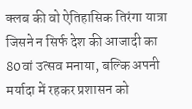क्लब की वो ऐतिहासिक तिरंगा यात्रा जिसने न सिर्फ देश की आजादी का 80वां उत्सव मनाया, बल्कि अपनी मर्यादा में रहकर प्रशासन को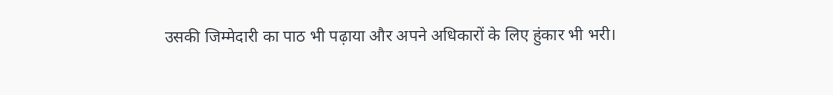उसकी जिम्मेदारी का पाठ भी पढ़ाया और अपने अधिकारों के लिए हुंकार भी भरी।